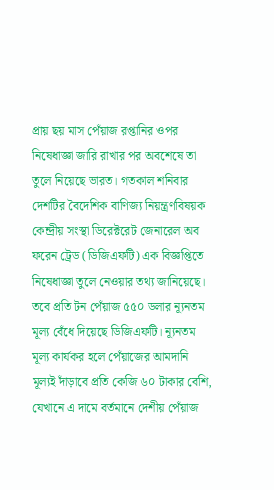প্রায় ছয় মাস পেঁয়াজ রপ্তানির ওপর নিষেধাজ্ঞা জারি রাখার পর অবশেষে তা তুলে নিয়েছে ভারত। গতকাল শনিবার দেশটির বৈদেশিক বাণিজ্য নিয়ন্ত্রণবিষয়ক কেন্দ্রীয় সংস্থা ডিরেক্টরেট জেনারেল অব ফরেন ট্রেড (ডিজিএফটি) এক বিজ্ঞপ্তিতে নিষেধাজ্ঞা তুলে নেওয়ার তথ্য জানিয়েছে। তবে প্রতি টন পেঁয়াজ ৫৫০ ডলার ন্যূনতম মূল্য বেঁধে দিয়েছে ডিজিএফটি। ন্যূনতম মূল্য কার্যকর হলে পেঁয়াজের আমদানি মূল্যই দাঁড়াবে প্রতি কেজি ৬০ টাকার বেশি, যেখানে এ দামে বর্তমানে দেশীয় পেঁয়াজ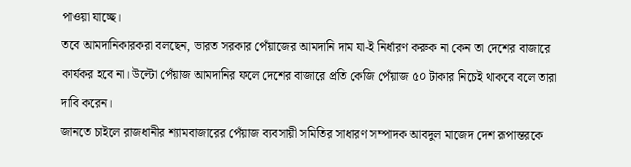পাওয়া যাচ্ছে।
তবে আমদানিকারকরা বলছেন, ভারত সরকার পেঁয়াজের আমদানি দাম যা-ই নির্ধারণ করুক না কেন তা দেশের বাজারে কার্যকর হবে না। উল্টো পেঁয়াজ আমদানির ফলে দেশের বাজারে প্রতি কেজি পেঁয়াজ ৫০ টাকার নিচেই থাকবে বলে তারা দাবি করেন।
জানতে চাইলে রাজধানীর শ্যামবাজারের পেঁয়াজ ব্যবসায়ী সমিতির সাধারণ সম্পাদক আবদুল মাজেদ দেশ রূপান্তরকে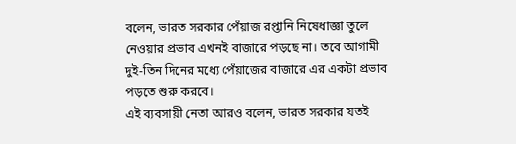বলেন, ভারত সরকার পেঁয়াজ রপ্তানি নিষেধাজ্ঞা তুলে নেওয়ার প্রভাব এখনই বাজারে পড়ছে না। তবে আগামী দুই-তিন দিনের মধ্যে পেঁয়াজের বাজারে এর একটা প্রভাব পড়তে শুরু করবে।
এই ব্যবসায়ী নেতা আরও বলেন, ভারত সরকার যতই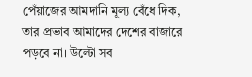পেঁয়াজের আমদানি মূল্য বেঁধে দিক, তার প্রভাব আমাদের দেশের বাজারে পড়বে না। উল্টো সব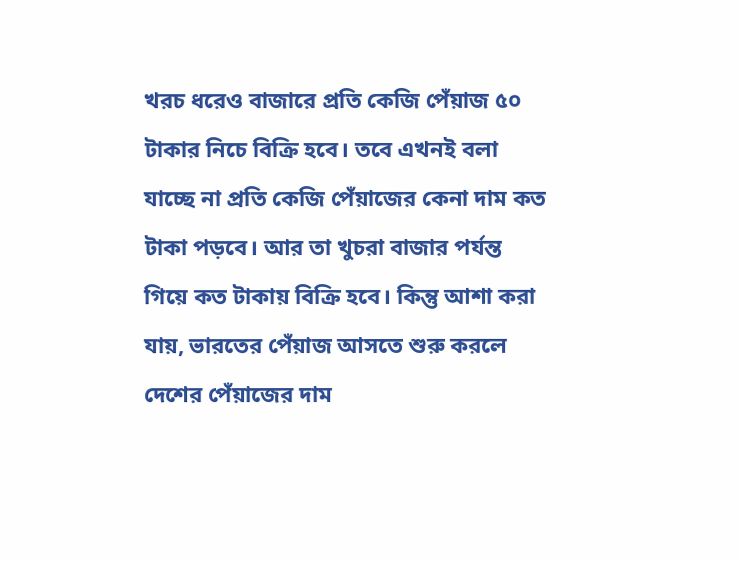খরচ ধরেও বাজারে প্রতি কেজি পেঁয়াজ ৫০ টাকার নিচে বিক্রি হবে। তবে এখনই বলা যাচ্ছে না প্রতি কেজি পেঁয়াজের কেনা দাম কত টাকা পড়বে। আর তা খুচরা বাজার পর্যন্ত গিয়ে কত টাকায় বিক্রি হবে। কিন্তু আশা করা যায়, ভারতের পেঁয়াজ আসতে শুরু করলে দেশের পেঁয়াজের দাম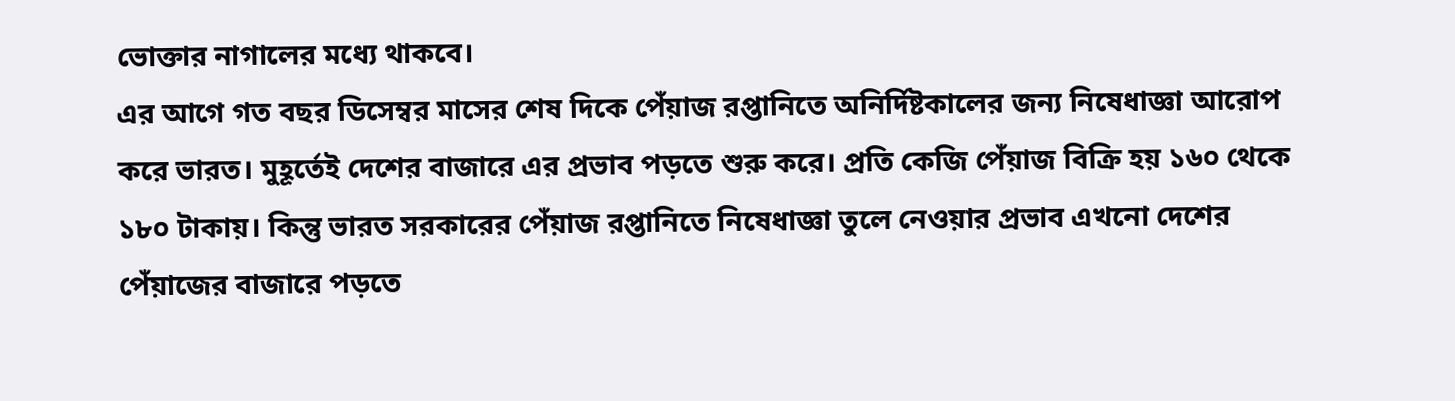ভোক্তার নাগালের মধ্যে থাকবে।
এর আগে গত বছর ডিসেম্বর মাসের শেষ দিকে পেঁয়াজ রপ্তানিতে অনির্দিষ্টকালের জন্য নিষেধাজ্ঞা আরোপ করে ভারত। মুহূর্তেই দেশের বাজারে এর প্রভাব পড়তে শুরু করে। প্রতি কেজি পেঁয়াজ বিক্রি হয় ১৬০ থেকে ১৮০ টাকায়। কিন্তু ভারত সরকারের পেঁয়াজ রপ্তানিতে নিষেধাজ্ঞা তুলে নেওয়ার প্রভাব এখনো দেশের পেঁয়াজের বাজারে পড়তে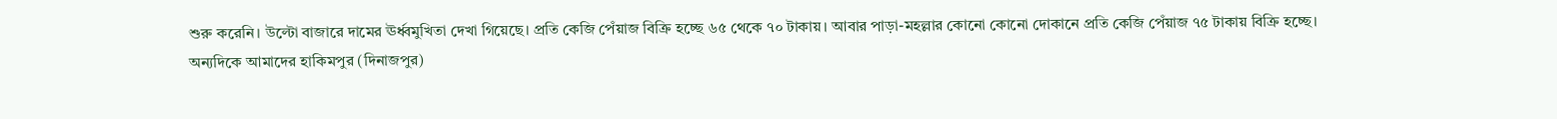শুরু করেনি। উল্টো বাজারে দামের ঊর্ধ্বমুখিতা দেখা গিয়েছে। প্রতি কেজি পেঁয়াজ বিক্রি হচ্ছে ৬৫ থেকে ৭০ টাকায়। আবার পাড়া-মহল্লার কোনো কোনো দোকানে প্রতি কেজি পেঁয়াজ ৭৫ টাকায় বিক্রি হচ্ছে।
অন্যদিকে আমাদের হাকিমপুর (দিনাজপুর)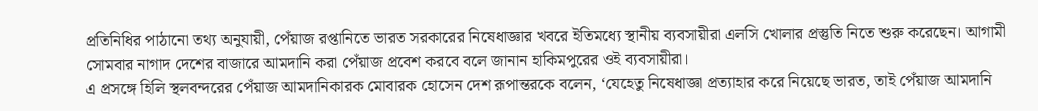প্রতিনিধির পাঠানো তথ্য অনুযায়ী, পেঁয়াজ রপ্তানিতে ভারত সরকারের নিষেধাজ্ঞার খবরে ইতিমধ্যে স্থানীয় ব্যবসায়ীরা এলসি খোলার প্রস্তুতি নিতে শুরু করেছেন। আগামী সোমবার নাগাদ দেশের বাজারে আমদানি করা পেঁয়াজ প্রবেশ করবে বলে জানান হাকিমপুরের ওই ব্যবসায়ীরা।
এ প্রসঙ্গে হিলি স্থলবন্দরের পেঁয়াজ আমদানিকারক মোবারক হোসেন দেশ রূপান্তরকে বলেন, ‘যেহেতু নিষেধাজ্ঞা প্রত্যাহার করে নিয়েছে ভারত, তাই পেঁয়াজ আমদানি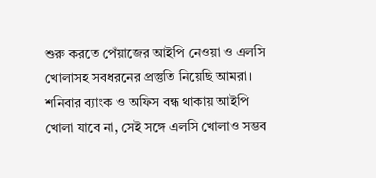শুরু করতে পেঁয়াজের আইপি নেওয়া ও এলসি খোলাসহ সবধরনের প্রস্তুতি নিয়েছি আমরা। শনিবার ব্যাংক ও অফিস বন্ধ থাকায় আইপি খোলা যাবে না, সেই সঙ্গে এলসি খোলাও সম্ভব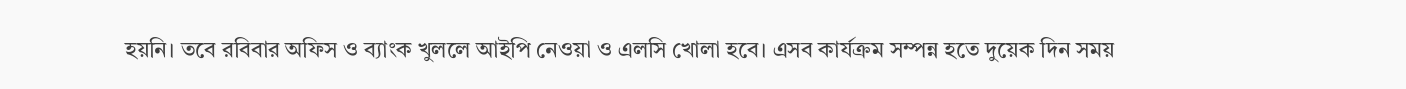হয়নি। তবে রবিবার অফিস ও ব্যাংক খুললে আইপি নেওয়া ও এলসি খোলা হবে। এসব কার্যক্রম সম্পন্ন হতে দুয়েক দিন সময়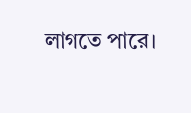লাগতে পারে।